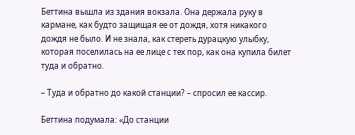Беттина вышла из здания вокзала. Она держала руку в кармане, как будто защищая ее от дождя, хотя никакого дождя не было. И не знала, как стереть дурацкую улыбку, которая поселилась на ее лице с тех пор, как она купила билет туда и обратно.

– Туда и обратно до какой станции? – спросил ее кассир.

Беттина подумала: «До станции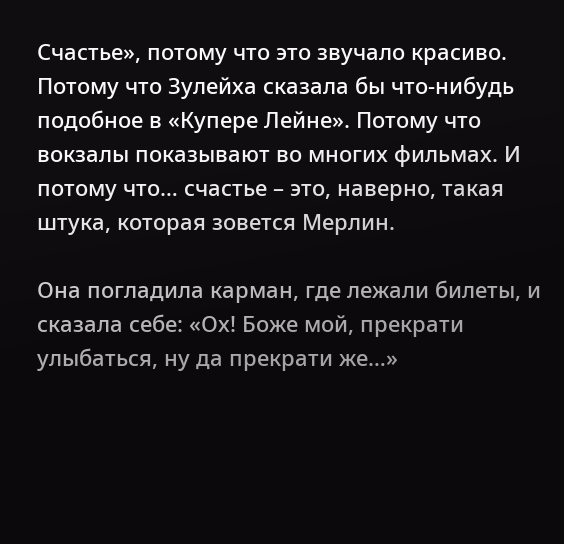Счастье», потому что это звучало красиво. Потому что Зулейха сказала бы что-нибудь подобное в «Купере Лейне». Потому что вокзалы показывают во многих фильмах. И потому что… счастье – это, наверно, такая штука, которая зовется Мерлин.

Она погладила карман, где лежали билеты, и сказала себе: «Ох! Боже мой, прекрати улыбаться, ну да прекрати же…»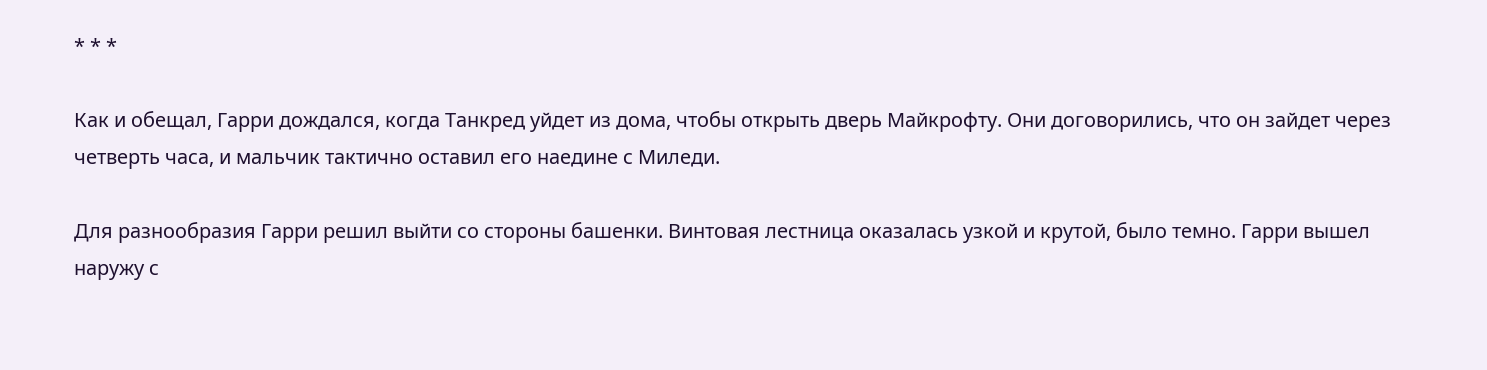* * *

Как и обещал, Гарри дождался, когда Танкред уйдет из дома, чтобы открыть дверь Майкрофту. Они договорились, что он зайдет через четверть часа, и мальчик тактично оставил его наедине с Миледи.

Для разнообразия Гарри решил выйти со стороны башенки. Винтовая лестница оказалась узкой и крутой, было темно. Гарри вышел наружу с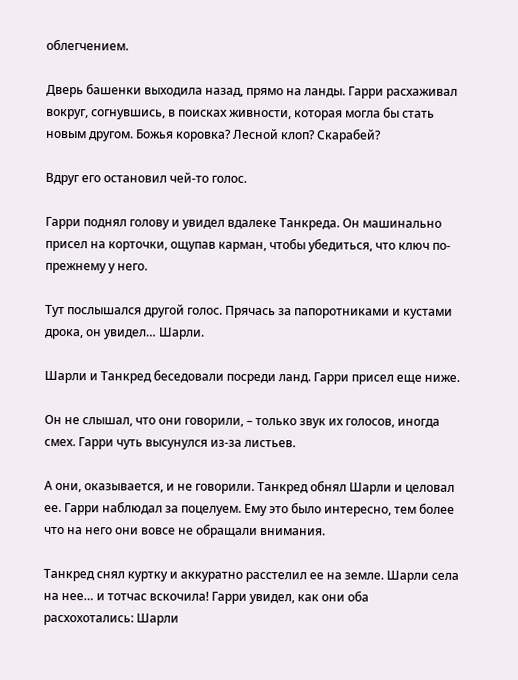облегчением.

Дверь башенки выходила назад, прямо на ланды. Гарри расхаживал вокруг, согнувшись, в поисках живности, которая могла бы стать новым другом. Божья коровка? Лесной клоп? Скарабей?

Вдруг его остановил чей-то голос.

Гарри поднял голову и увидел вдалеке Танкреда. Он машинально присел на корточки, ощупав карман, чтобы убедиться, что ключ по-прежнему у него.

Тут послышался другой голос. Прячась за папоротниками и кустами дрока, он увидел… Шарли.

Шарли и Танкред беседовали посреди ланд. Гарри присел еще ниже.

Он не слышал, что они говорили, – только звук их голосов, иногда смех. Гарри чуть высунулся из-за листьев.

А они, оказывается, и не говорили. Танкред обнял Шарли и целовал ее. Гарри наблюдал за поцелуем. Ему это было интересно, тем более что на него они вовсе не обращали внимания.

Танкред снял куртку и аккуратно расстелил ее на земле. Шарли села на нее… и тотчас вскочила! Гарри увидел, как они оба расхохотались: Шарли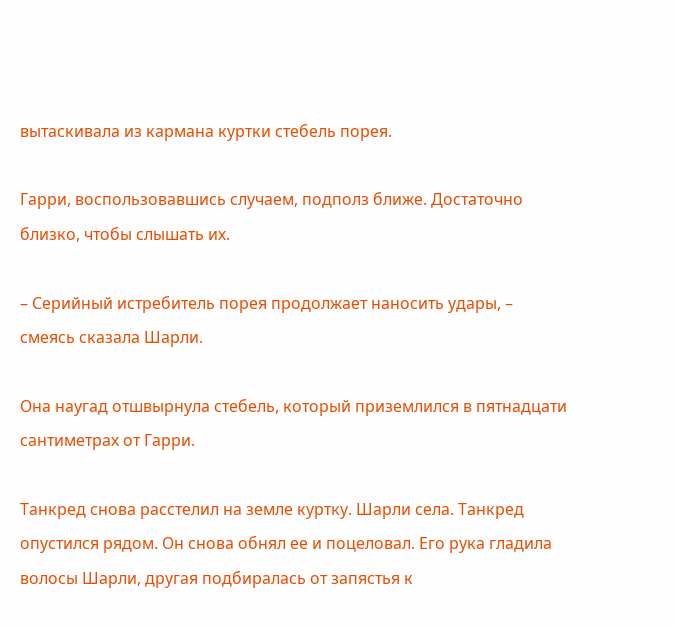вытаскивала из кармана куртки стебель порея.

Гарри, воспользовавшись случаем, подполз ближе. Достаточно близко, чтобы слышать их.

– Серийный истребитель порея продолжает наносить удары, – смеясь сказала Шарли.

Она наугад отшвырнула стебель, который приземлился в пятнадцати сантиметрах от Гарри.

Танкред снова расстелил на земле куртку. Шарли села. Танкред опустился рядом. Он снова обнял ее и поцеловал. Его рука гладила волосы Шарли, другая подбиралась от запястья к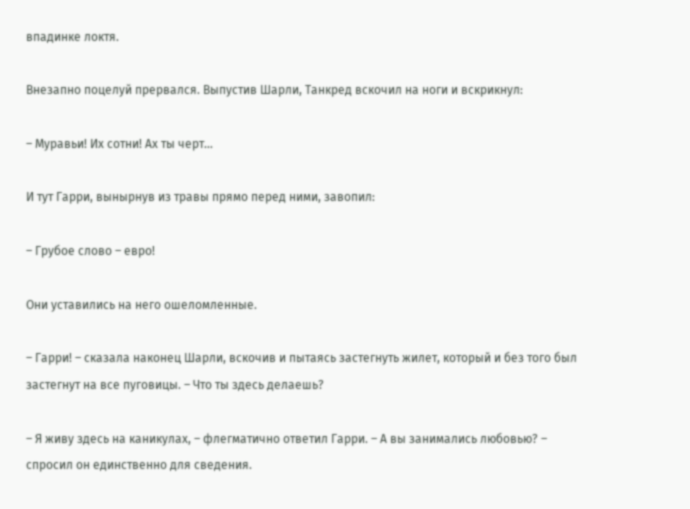впадинке локтя.

Внезапно поцелуй прервался. Выпустив Шарли, Танкред вскочил на ноги и вскрикнул:

– Муравьи! Их сотни! Ах ты черт…

И тут Гарри, вынырнув из травы прямо перед ними, завопил:

– Грубое слово – евро!

Они уставились на него ошеломленные.

– Гарри! – сказала наконец Шарли, вскочив и пытаясь застегнуть жилет, который и без того был застегнут на все пуговицы. – Что ты здесь делаешь?

– Я живу здесь на каникулах, – флегматично ответил Гарри. – А вы занимались любовью? – спросил он единственно для сведения.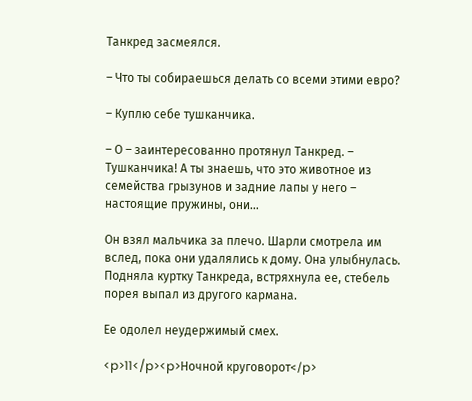Танкред засмеялся.

– Что ты собираешься делать со всеми этими евро?

– Куплю себе тушканчика.

– О – заинтересованно протянул Танкред. – Тушканчика! А ты знаешь, что это животное из семейства грызунов и задние лапы у него – настоящие пружины, они…

Он взял мальчика за плечо. Шарли смотрела им вслед, пока они удалялись к дому. Она улыбнулась. Подняла куртку Танкреда, встряхнула ее, стебель порея выпал из другого кармана.

Ее одолел неудержимый смех.

<p>11</p><p>Ночной круговорот</p>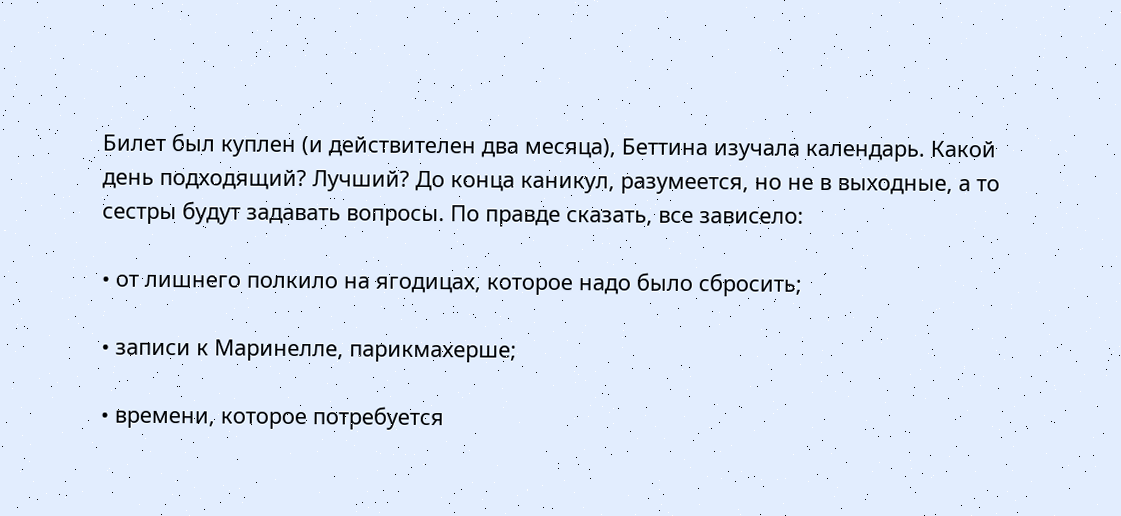Билет был куплен (и действителен два месяца), Беттина изучала календарь. Какой день подходящий? Лучший? До конца каникул, разумеется, но не в выходные, а то сестры будут задавать вопросы. По правде сказать, все зависело:

• от лишнего полкило на ягодицах, которое надо было сбросить;

• записи к Маринелле, парикмахерше;

• времени, которое потребуется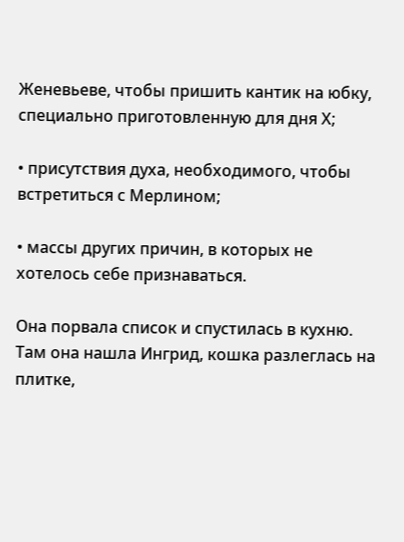Женевьеве, чтобы пришить кантик на юбку, специально приготовленную для дня Х;

• присутствия духа, необходимого, чтобы встретиться с Мерлином;

• массы других причин, в которых не хотелось себе признаваться.

Она порвала список и спустилась в кухню. Там она нашла Ингрид, кошка разлеглась на плитке,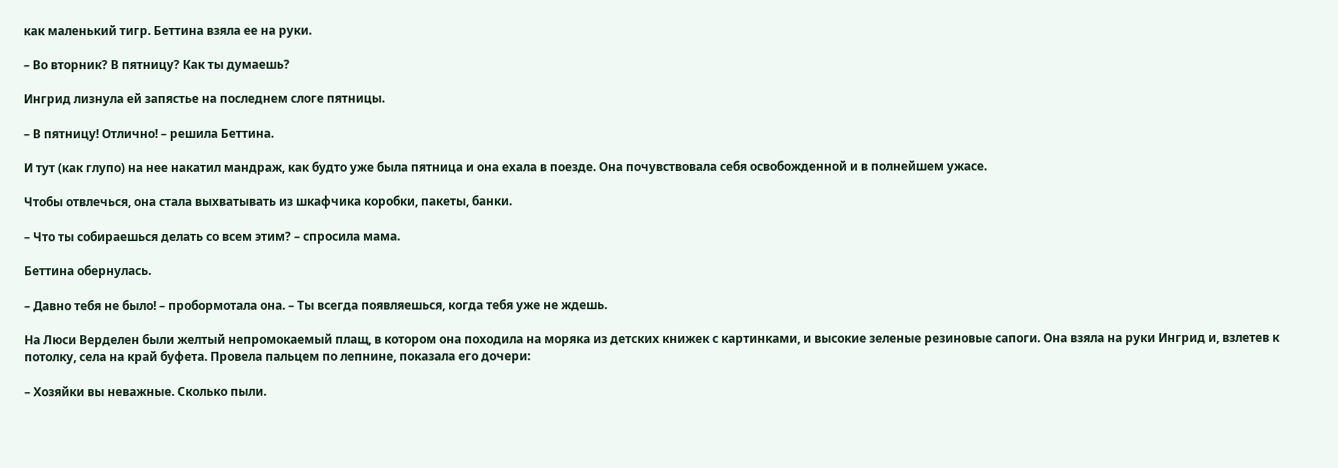как маленький тигр. Беттина взяла ее на руки.

– Во вторник? В пятницу? Как ты думаешь?

Ингрид лизнула ей запястье на последнем слоге пятницы.

– В пятницу! Отлично! – решила Беттина.

И тут (как глупо) на нее накатил мандраж, как будто уже была пятница и она ехала в поезде. Она почувствовала себя освобожденной и в полнейшем ужасе.

Чтобы отвлечься, она стала выхватывать из шкафчика коробки, пакеты, банки.

– Что ты собираешься делать со всем этим? – спросила мама.

Беттина обернулась.

– Давно тебя не было! – пробормотала она. – Ты всегда появляешься, когда тебя уже не ждешь.

На Люси Верделен были желтый непромокаемый плащ, в котором она походила на моряка из детских книжек с картинками, и высокие зеленые резиновые сапоги. Она взяла на руки Ингрид и, взлетев к потолку, села на край буфета. Провела пальцем по лепнине, показала его дочери:

– Хозяйки вы неважные. Сколько пыли.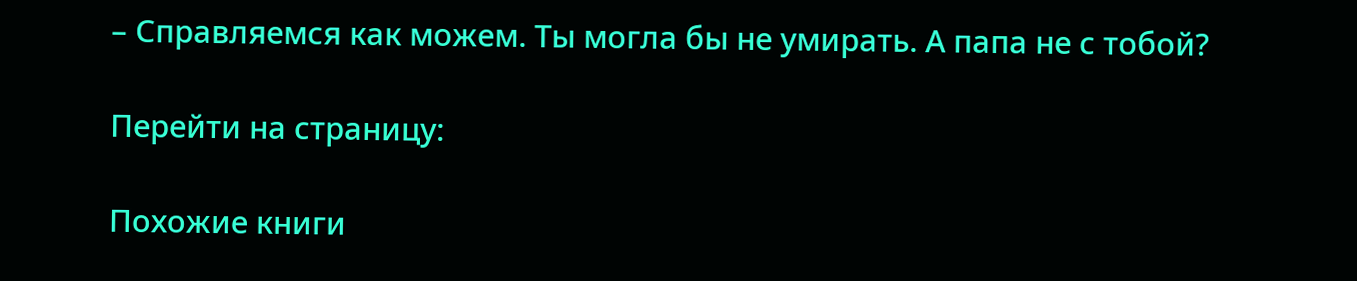– Справляемся как можем. Ты могла бы не умирать. А папа не с тобой?

Перейти на страницу:

Похожие книги